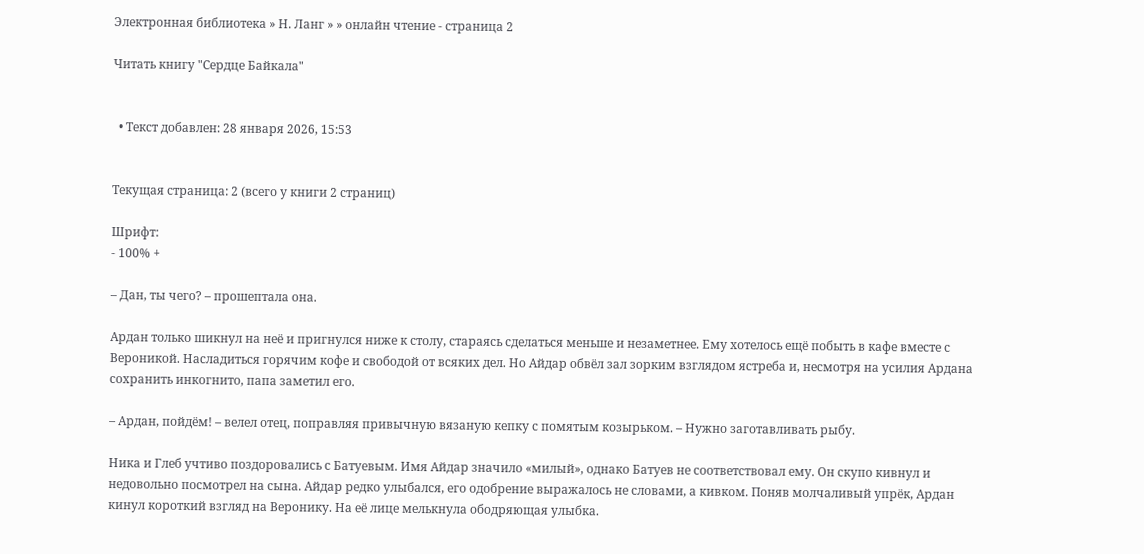Электронная библиотека » Н. Ланг » » онлайн чтение - страница 2

Читать книгу "Сердце Байкала"


  • Текст добавлен: 28 января 2026, 15:53


Текущая страница: 2 (всего у книги 2 страниц)

Шрифт:
- 100% +

– Дан, ты чего? – прошептала она.

Ардан только шикнул на неё и пригнулся ниже к столу, стараясь сделаться меньше и незаметнее. Ему хотелось ещё побыть в кафе вместе с Вероникой. Насладиться горячим кофе и свободой от всяких дел. Но Айдар обвёл зал зорким взглядом ястреба и, несмотря на усилия Ардана сохранить инкогнито, папа заметил его.

– Ардан, пойдём! – велел отец, поправляя привычную вязаную кепку с помятым козырьком. – Нужно заготавливать рыбу.

Ника и Глеб учтиво поздоровались с Батуевым. Имя Айдар значило «милый», однако Батуев не соответствовал ему. Он скупо кивнул и недовольно посмотрел на сына. Айдар редко улыбался, его одобрение выражалось не словами, а кивком. Поняв молчаливый упрёк, Ардан кинул короткий взгляд на Веронику. На её лице мелькнула ободряющая улыбка.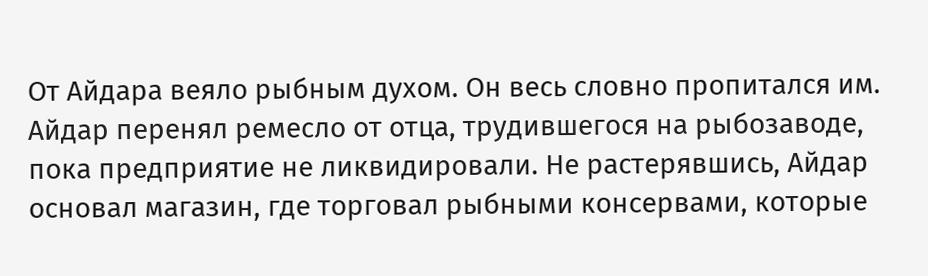От Айдара веяло рыбным духом. Он весь словно пропитался им. Айдар перенял ремесло от отца, трудившегося на рыбозаводе, пока предприятие не ликвидировали. Не растерявшись, Айдар основал магазин, где торговал рыбными консервами, которые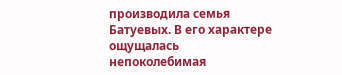производила семья Батуевых. В его характере ощущалась непоколебимая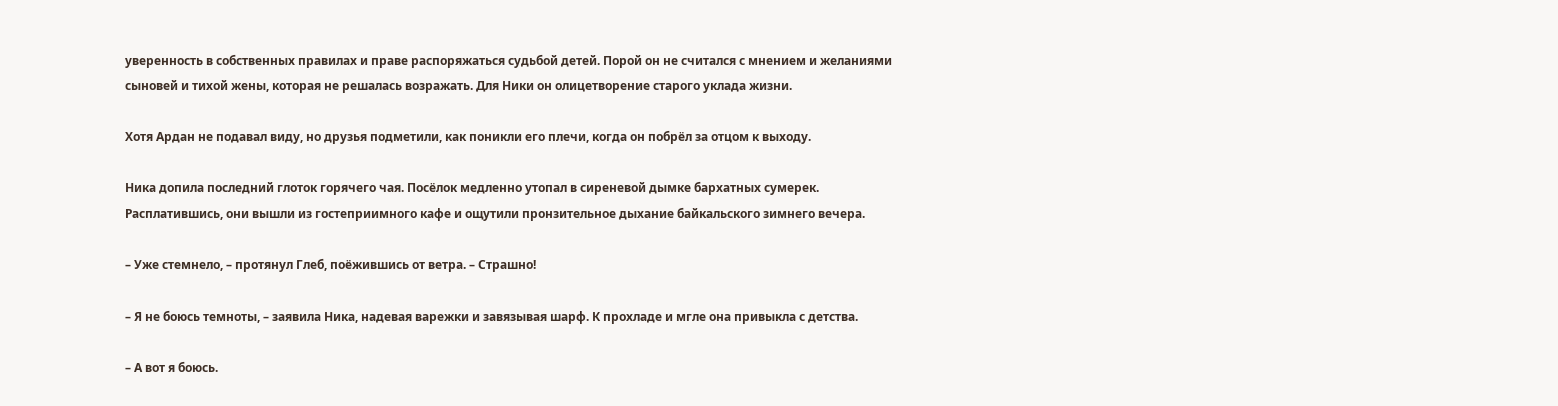уверенность в собственных правилах и праве распоряжаться судьбой детей. Порой он не считался с мнением и желаниями сыновей и тихой жены, которая не решалась возражать. Для Ники он олицетворение старого уклада жизни.

Хотя Ардан не подавал виду, но друзья подметили, как поникли его плечи, когда он побрёл за отцом к выходу.

Ника допила последний глоток горячего чая. Посёлок медленно утопал в сиреневой дымке бархатных сумерек. Расплатившись, они вышли из гостеприимного кафе и ощутили пронзительное дыхание байкальского зимнего вечера.

– Уже стемнело, – протянул Глеб, поёжившись от ветра. – Страшно!

– Я не боюсь темноты, – заявила Ника, надевая варежки и завязывая шарф. К прохладе и мгле она привыкла с детства.

– А вот я боюсь.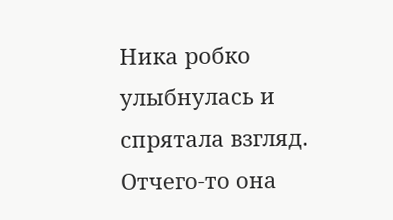Ника робко улыбнулась и спрятала взгляд. Отчего-то она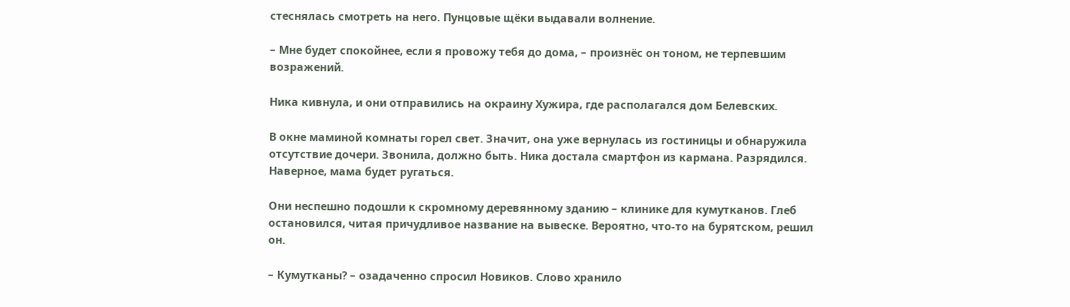стеснялась смотреть на него. Пунцовые щёки выдавали волнение.

– Мне будет спокойнее, если я провожу тебя до дома, – произнёс он тоном, не терпевшим возражений.

Ника кивнула, и они отправились на окраину Хужира, где располагался дом Белевских.

В окне маминой комнаты горел свет. Значит, она уже вернулась из гостиницы и обнаружила отсутствие дочери. Звонила, должно быть. Ника достала смартфон из кармана. Разрядился. Наверное, мама будет ругаться.

Они неспешно подошли к скромному деревянному зданию – клинике для кумутканов. Глеб остановился, читая причудливое название на вывеске. Вероятно, что-то на бурятском, решил он.

– Кумутканы? – озадаченно спросил Новиков. Слово хранило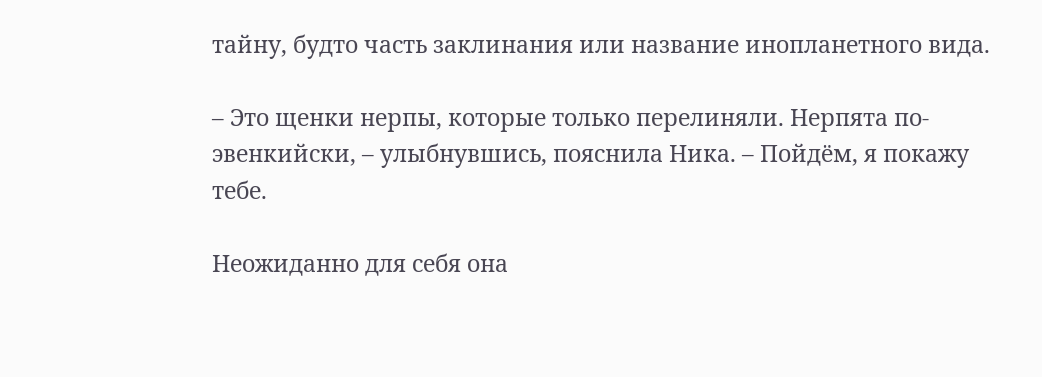тайну, будто часть заклинания или название инопланетного вида.

– Это щенки нерпы, которые только перелиняли. Нерпята по-эвенкийски, – улыбнувшись, пояснила Ника. – Пойдём, я покажу тебе.

Неожиданно для себя она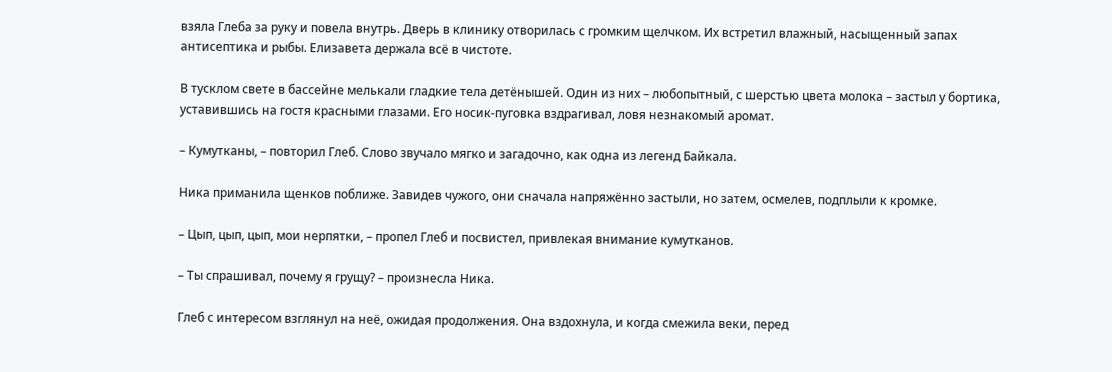взяла Глеба за руку и повела внутрь. Дверь в клинику отворилась с громким щелчком. Их встретил влажный, насыщенный запах антисептика и рыбы. Елизавета держала всё в чистоте.

В тусклом свете в бассейне мелькали гладкие тела детёнышей. Один из них – любопытный, с шерстью цвета молока – застыл у бортика, уставившись на гостя красными глазами. Его носик-пуговка вздрагивал, ловя незнакомый аромат.

– Кумутканы, – повторил Глеб. Слово звучало мягко и загадочно, как одна из легенд Байкала.

Ника приманила щенков поближе. Завидев чужого, они сначала напряжённо застыли, но затем, осмелев, подплыли к кромке.

– Цып, цып, цып, мои нерпятки, – пропел Глеб и посвистел, привлекая внимание кумутканов.

– Ты спрашивал, почему я грущу? – произнесла Ника.

Глеб с интересом взглянул на неё, ожидая продолжения. Она вздохнула, и когда смежила веки, перед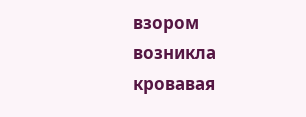взором возникла кровавая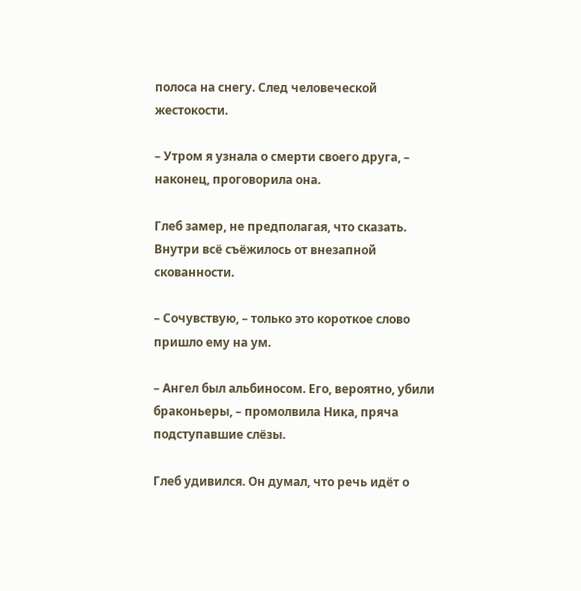полоса на снегу. След человеческой жестокости.

– Утром я узнала о смерти своего друга, – наконец, проговорила она.

Глеб замер, не предполагая, что сказать. Внутри всё съёжилось от внезапной скованности.

– Сочувствую, – только это короткое слово пришло ему на ум.

– Ангел был альбиносом. Его, вероятно, убили браконьеры, – промолвила Ника, пряча подступавшие слёзы.

Глеб удивился. Он думал, что речь идёт о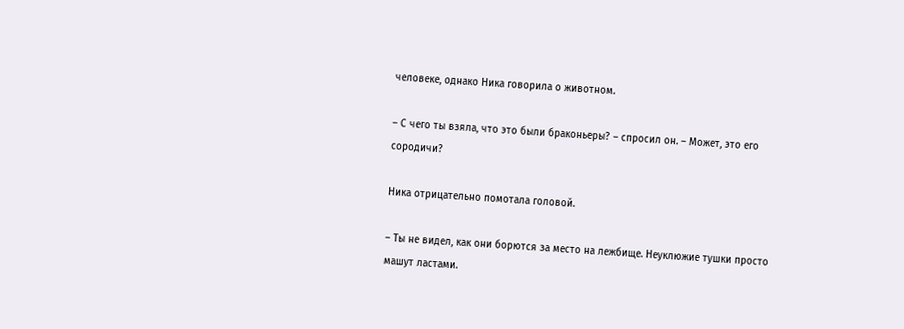человеке, однако Ника говорила о животном.

– С чего ты взяла, что это были браконьеры? – спросил он. – Может, это его сородичи?

Ника отрицательно помотала головой.

– Ты не видел, как они борются за место на лежбище. Неуклюжие тушки просто машут ластами.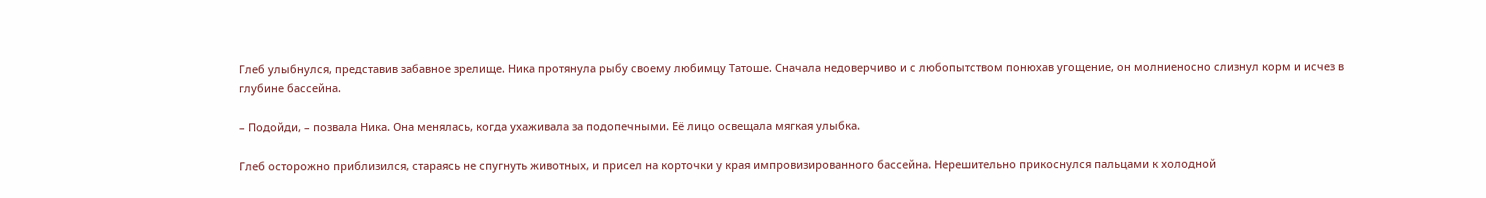Глеб улыбнулся, представив забавное зрелище. Ника протянула рыбу своему любимцу Татоше. Сначала недоверчиво и с любопытством понюхав угощение, он молниеносно слизнул корм и исчез в глубине бассейна.

– Подойди, – позвала Ника. Она менялась, когда ухаживала за подопечными. Её лицо освещала мягкая улыбка.

Глеб осторожно приблизился, стараясь не спугнуть животных, и присел на корточки у края импровизированного бассейна. Нерешительно прикоснулся пальцами к холодной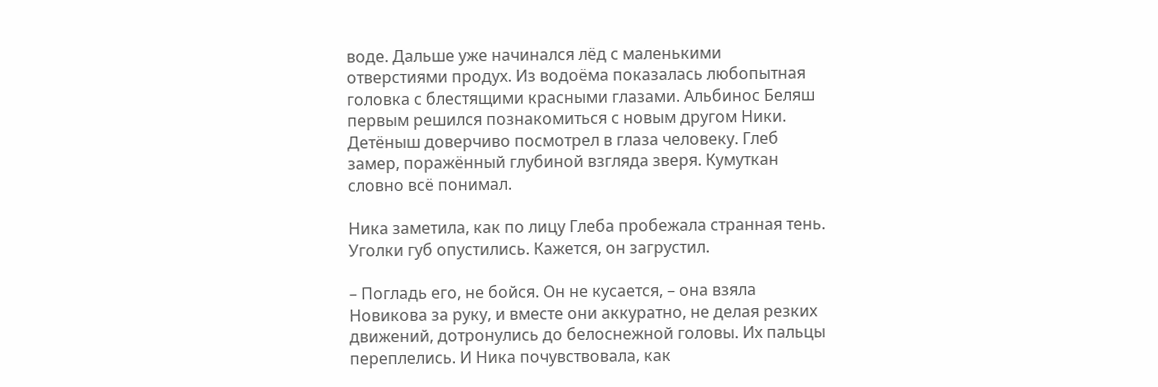воде. Дальше уже начинался лёд с маленькими отверстиями продух. Из водоёма показалась любопытная головка с блестящими красными глазами. Альбинос Беляш первым решился познакомиться с новым другом Ники. Детёныш доверчиво посмотрел в глаза человеку. Глеб замер, поражённый глубиной взгляда зверя. Кумуткан словно всё понимал.

Ника заметила, как по лицу Глеба пробежала странная тень. Уголки губ опустились. Кажется, он загрустил.

– Погладь его, не бойся. Он не кусается, – она взяла Новикова за руку, и вместе они аккуратно, не делая резких движений, дотронулись до белоснежной головы. Их пальцы переплелись. И Ника почувствовала, как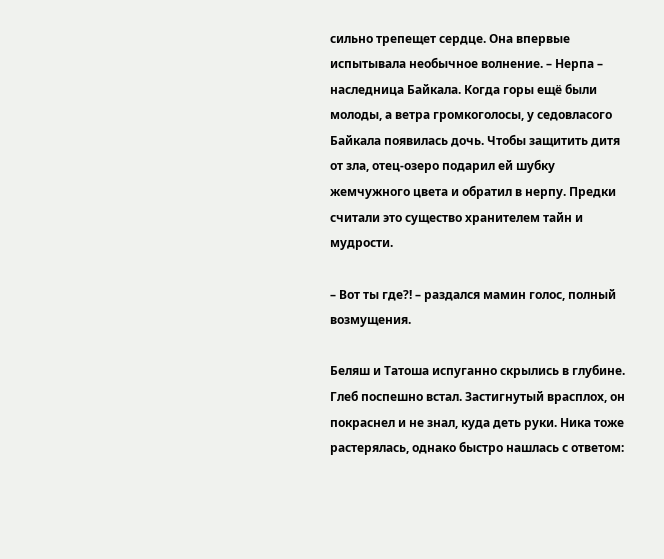сильно трепещет сердце. Она впервые испытывала необычное волнение. – Нерпа – наследница Байкала. Когда горы ещё были молоды, а ветра громкоголосы, у седовласого Байкала появилась дочь. Чтобы защитить дитя от зла, отец-озеро подарил ей шубку жемчужного цвета и обратил в нерпу. Предки считали это существо хранителем тайн и мудрости.

– Вот ты где?! – раздался мамин голос, полный возмущения.

Беляш и Татоша испуганно скрылись в глубине. Глеб поспешно встал. Застигнутый врасплох, он покраснел и не знал, куда деть руки. Ника тоже растерялась, однако быстро нашлась с ответом: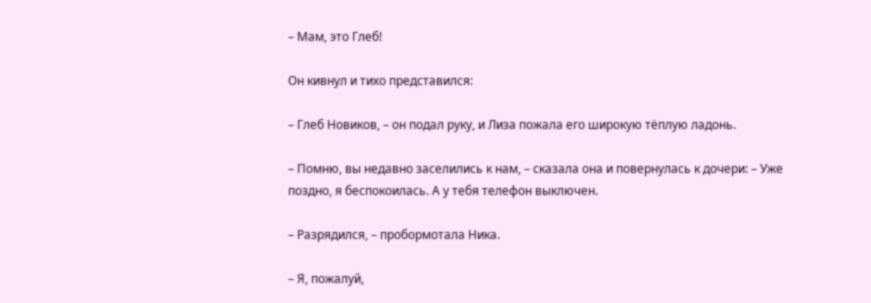– Мам, это Глеб!

Он кивнул и тихо представился:

– Глеб Новиков, – он подал руку, и Лиза пожала его широкую тёплую ладонь.

– Помню, вы недавно заселились к нам, – сказала она и повернулась к дочери: – Уже поздно, я беспокоилась. А у тебя телефон выключен.

– Разрядился, – пробормотала Ника.

– Я, пожалуй,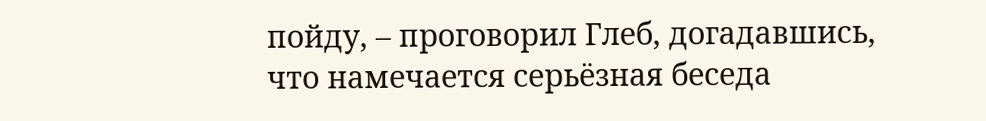пойду, – проговорил Глеб, догадавшись, что намечается серьёзная беседа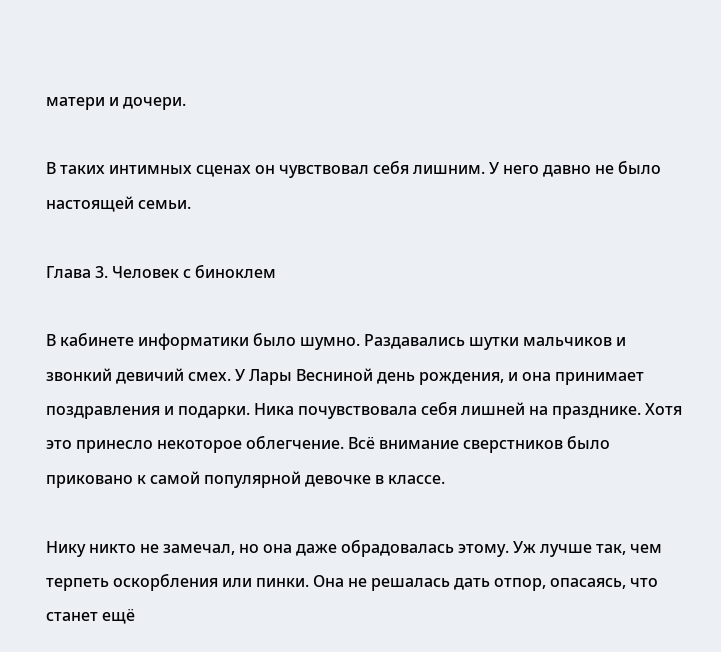матери и дочери.

В таких интимных сценах он чувствовал себя лишним. У него давно не было настоящей семьи.

Глава 3. Человек с биноклем

В кабинете информатики было шумно. Раздавались шутки мальчиков и звонкий девичий смех. У Лары Весниной день рождения, и она принимает поздравления и подарки. Ника почувствовала себя лишней на празднике. Хотя это принесло некоторое облегчение. Всё внимание сверстников было приковано к самой популярной девочке в классе.

Нику никто не замечал, но она даже обрадовалась этому. Уж лучше так, чем терпеть оскорбления или пинки. Она не решалась дать отпор, опасаясь, что станет ещё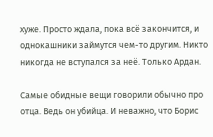хуже. Просто ждала, пока всё закончится, и однокашники займутся чем-то другим. Никто никогда не вступался за неё. Только Ардан.

Самые обидные вещи говорили обычно про отца. Ведь он убийца. И неважно, что Борис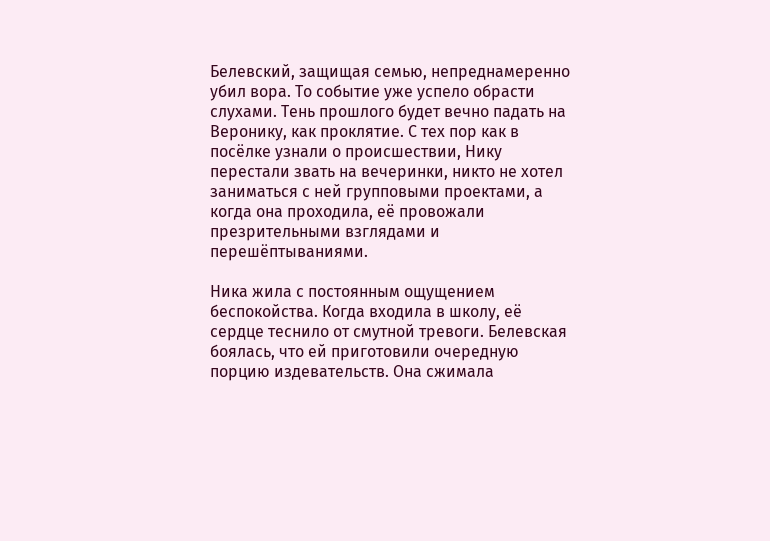Белевский, защищая семью, непреднамеренно убил вора. То событие уже успело обрасти слухами. Тень прошлого будет вечно падать на Веронику, как проклятие. С тех пор как в посёлке узнали о происшествии, Нику перестали звать на вечеринки, никто не хотел заниматься с ней групповыми проектами, а когда она проходила, её провожали презрительными взглядами и перешёптываниями.

Ника жила с постоянным ощущением беспокойства. Когда входила в школу, её сердце теснило от смутной тревоги. Белевская боялась, что ей приготовили очередную порцию издевательств. Она сжимала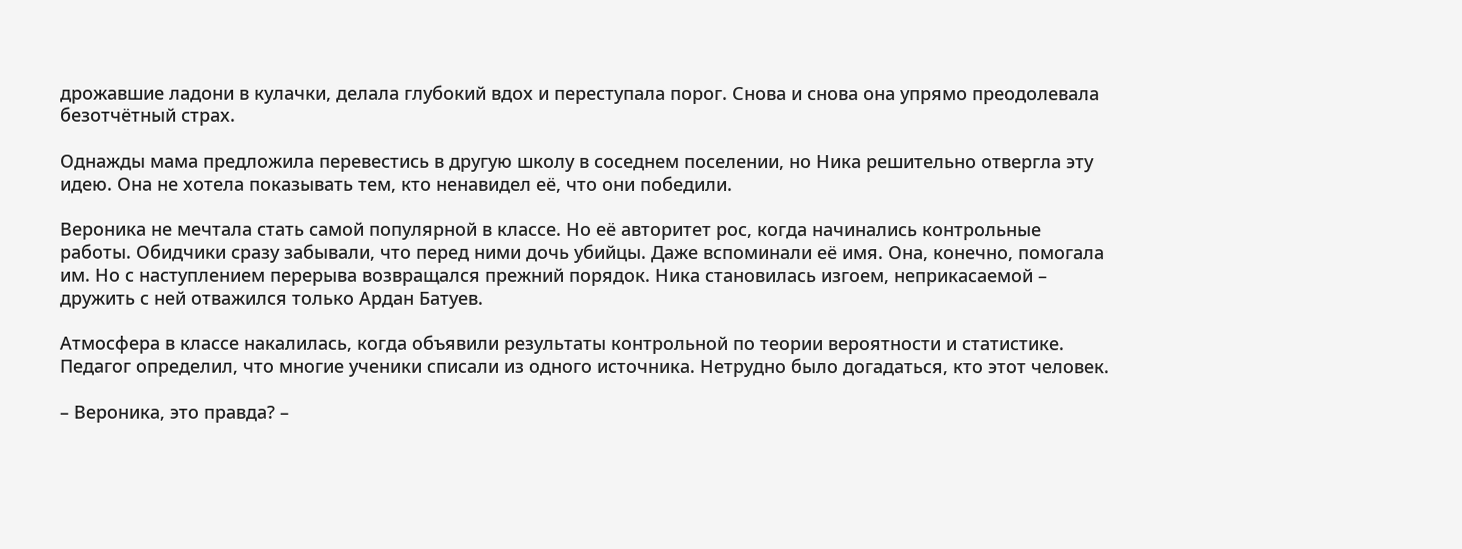дрожавшие ладони в кулачки, делала глубокий вдох и переступала порог. Снова и снова она упрямо преодолевала безотчётный страх.

Однажды мама предложила перевестись в другую школу в соседнем поселении, но Ника решительно отвергла эту идею. Она не хотела показывать тем, кто ненавидел её, что они победили.

Вероника не мечтала стать самой популярной в классе. Но её авторитет рос, когда начинались контрольные работы. Обидчики сразу забывали, что перед ними дочь убийцы. Даже вспоминали её имя. Она, конечно, помогала им. Но с наступлением перерыва возвращался прежний порядок. Ника становилась изгоем, неприкасаемой – дружить с ней отважился только Ардан Батуев.

Атмосфера в классе накалилась, когда объявили результаты контрольной по теории вероятности и статистике. Педагог определил, что многие ученики списали из одного источника. Нетрудно было догадаться, кто этот человек.

– Вероника, это правда? –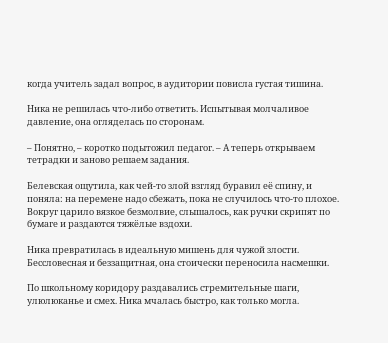когда учитель задал вопрос, в аудитории повисла густая тишина.

Ника не решилась что-либо ответить. Испытывая молчаливое давление, она огляделась по сторонам.

– Понятно, – коротко подытожил педагог. – А теперь открываем тетрадки и заново решаем задания.

Белевская ощутила, как чей-то злой взгляд буравил её спину, и поняла: на перемене надо сбежать, пока не случилось что-то плохое. Вокруг царило вязкое безмолвие, слышалось, как ручки скрипят по бумаге и раздаются тяжёлые вздохи.

Ника превратилась в идеальную мишень для чужой злости. Бессловесная и беззащитная, она стоически переносила насмешки.

По школьному коридору раздавались стремительные шаги, улюлюканье и смех. Ника мчалась быстро, как только могла.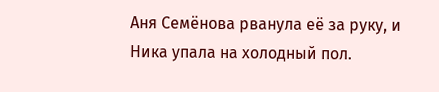Аня Семёнова рванула её за руку, и Ника упала на холодный пол.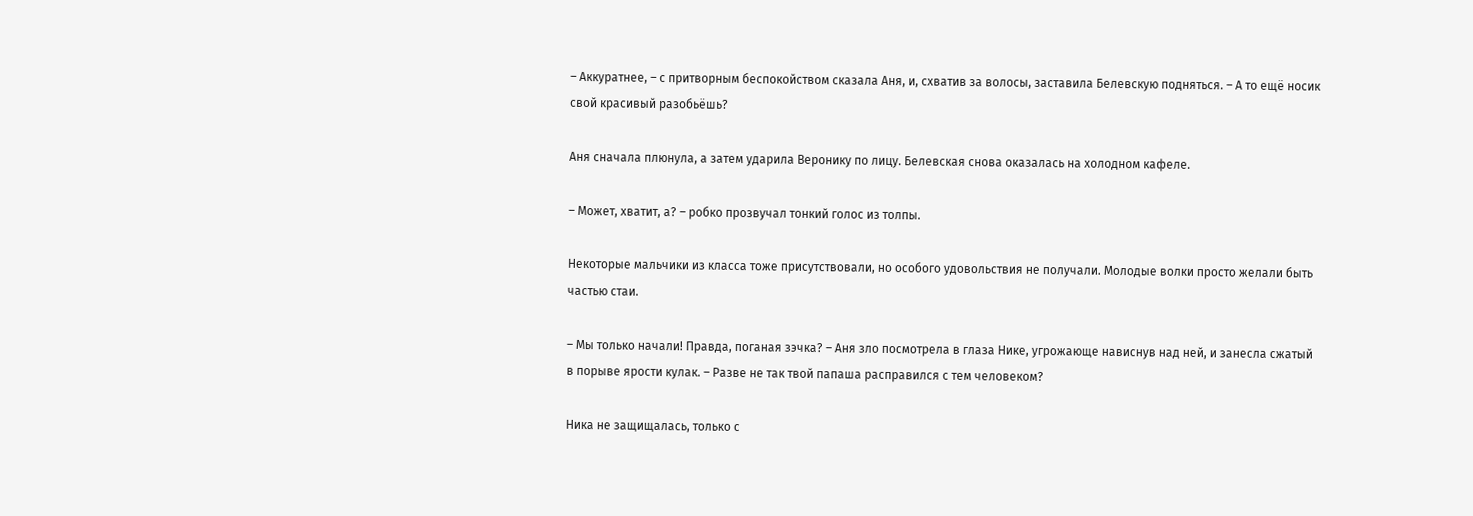– Аккуратнее, – с притворным беспокойством сказала Аня, и, схватив за волосы, заставила Белевскую подняться. – А то ещё носик свой красивый разобьёшь?

Аня сначала плюнула, а затем ударила Веронику по лицу. Белевская снова оказалась на холодном кафеле.

– Может, хватит, а? – робко прозвучал тонкий голос из толпы.

Некоторые мальчики из класса тоже присутствовали, но особого удовольствия не получали. Молодые волки просто желали быть частью стаи.

– Мы только начали! Правда, поганая зэчка? – Аня зло посмотрела в глаза Нике, угрожающе нависнув над ней, и занесла сжатый в порыве ярости кулак. – Разве не так твой папаша расправился с тем человеком?

Ника не защищалась, только с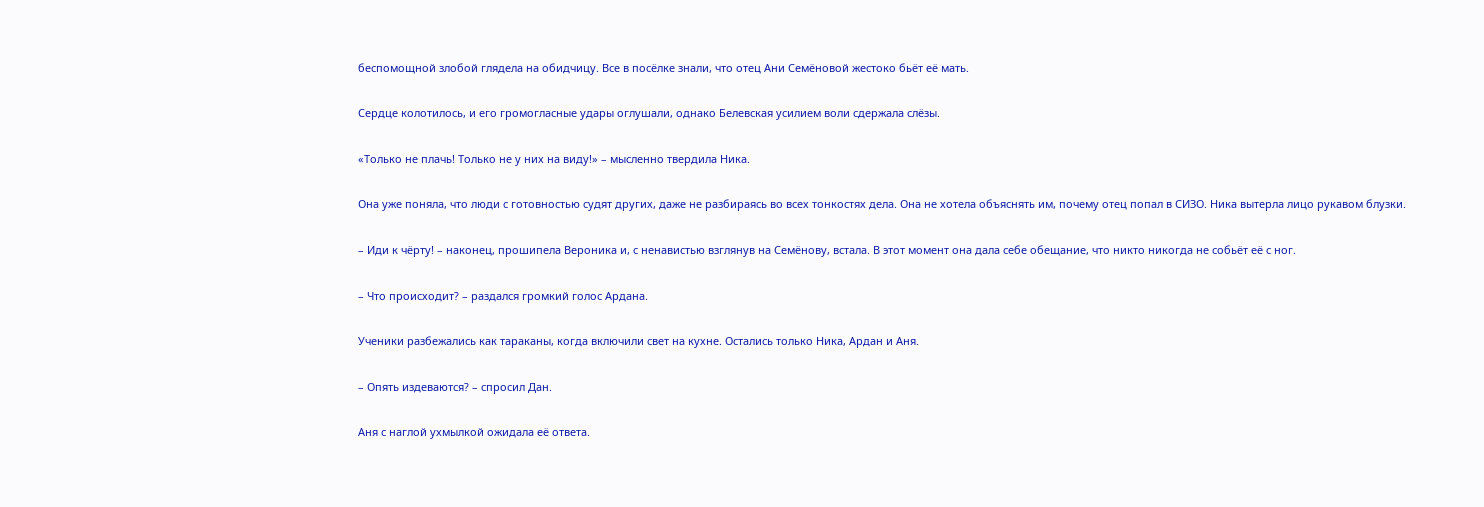беспомощной злобой глядела на обидчицу. Все в посёлке знали, что отец Ани Семёновой жестоко бьёт её мать.

Сердце колотилось, и его громогласные удары оглушали, однако Белевская усилием воли сдержала слёзы.

«Только не плачь! Только не у них на виду!» – мысленно твердила Ника.

Она уже поняла, что люди с готовностью судят других, даже не разбираясь во всех тонкостях дела. Она не хотела объяснять им, почему отец попал в СИЗО. Ника вытерла лицо рукавом блузки.

– Иди к чёрту! – наконец, прошипела Вероника и, с ненавистью взглянув на Семёнову, встала. В этот момент она дала себе обещание, что никто никогда не собьёт её с ног.

– Что происходит? – раздался громкий голос Ардана.

Ученики разбежались как тараканы, когда включили свет на кухне. Остались только Ника, Ардан и Аня.

– Опять издеваются? – спросил Дан.

Аня с наглой ухмылкой ожидала её ответа.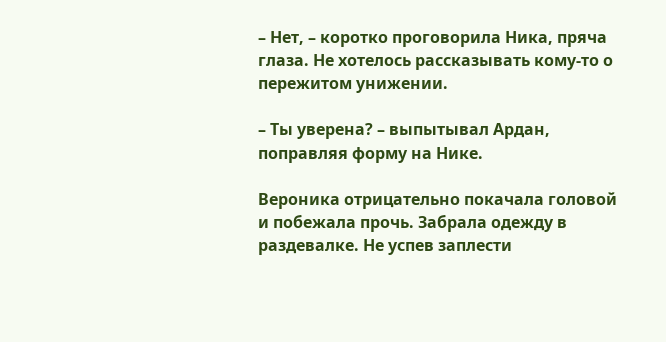– Нет, – коротко проговорила Ника, пряча глаза. Не хотелось рассказывать кому-то о пережитом унижении.

– Ты уверена? – выпытывал Ардан, поправляя форму на Нике.

Вероника отрицательно покачала головой и побежала прочь. Забрала одежду в раздевалке. Не успев заплести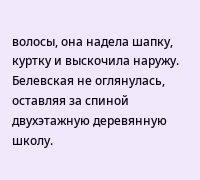волосы, она надела шапку, куртку и выскочила наружу. Белевская не оглянулась, оставляя за спиной двухэтажную деревянную школу.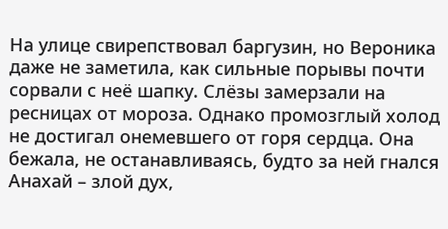На улице свирепствовал баргузин, но Вероника даже не заметила, как сильные порывы почти сорвали с неё шапку. Слёзы замерзали на ресницах от мороза. Однако промозглый холод не достигал онемевшего от горя сердца. Она бежала, не останавливаясь, будто за ней гнался Анахай – злой дух,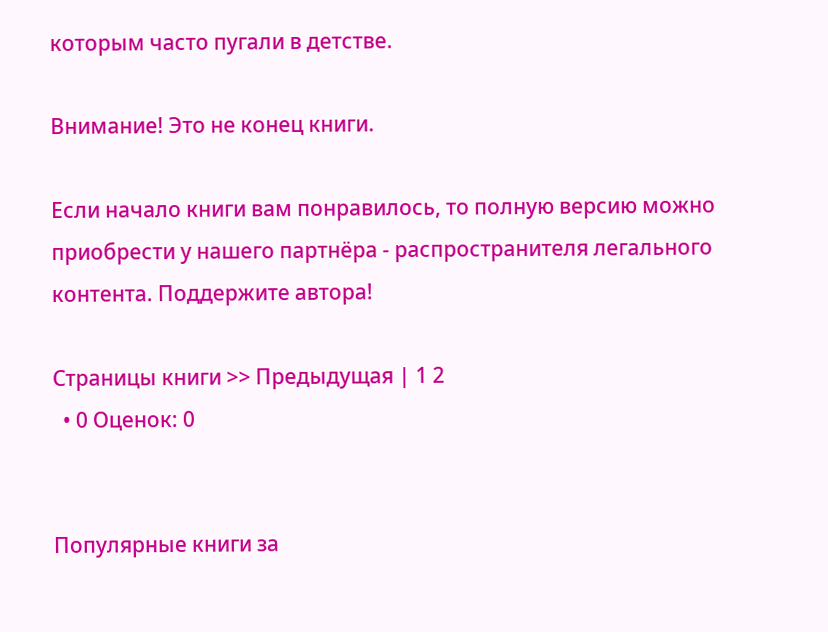которым часто пугали в детстве.

Внимание! Это не конец книги.

Если начало книги вам понравилось, то полную версию можно приобрести у нашего партнёра - распространителя легального контента. Поддержите автора!

Страницы книги >> Предыдущая | 1 2
  • 0 Оценок: 0


Популярные книги за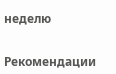неделю


Рекомендации